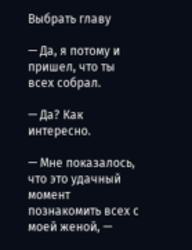Выбрать главу

— Да, я потому и пришел, что ты всех собрал.

— Да? Как интересно.

— Мне показалось, что это удачный момент познакомить всех с моей женой, —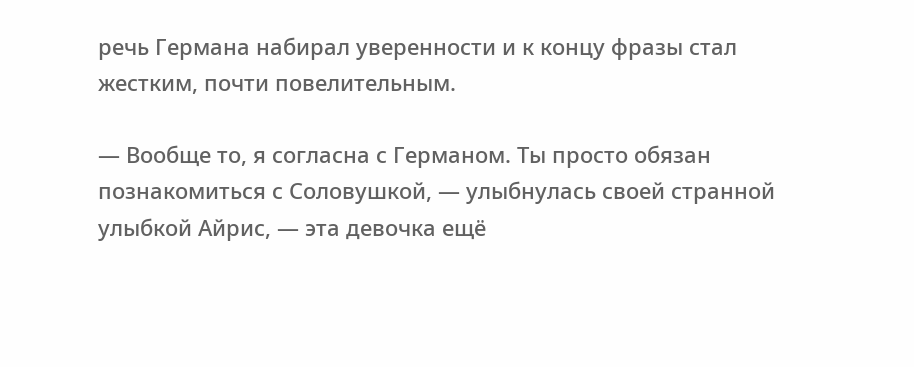речь Германа набирал уверенности и к концу фразы стал жестким, почти повелительным.

— Вообще то, я согласна с Германом. Ты просто обязан познакомиться с Соловушкой, — улыбнулась своей странной улыбкой Айрис, — эта девочка ещё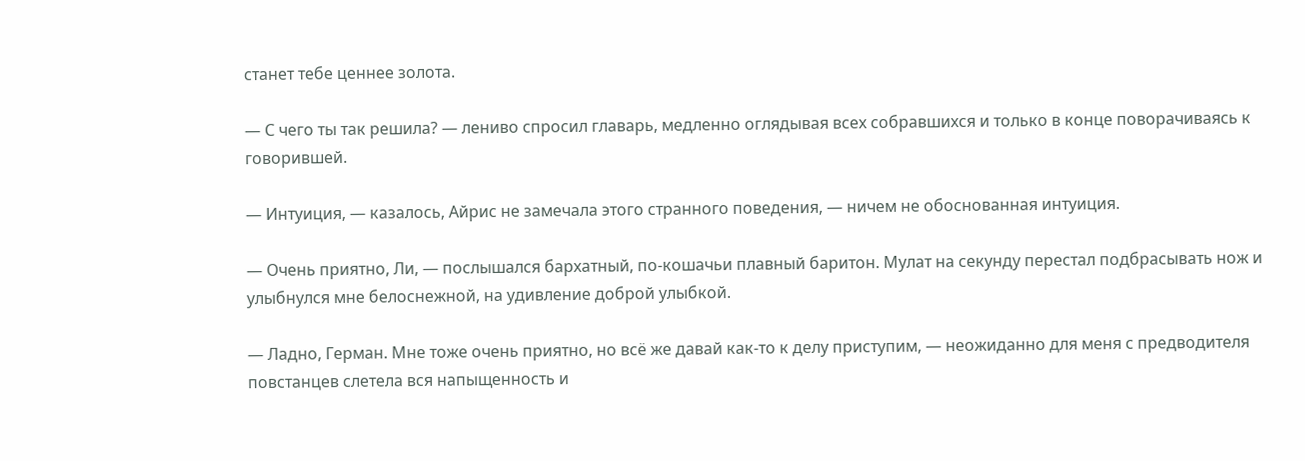станет тебе ценнее золота.

— С чего ты так решила? — лениво спросил главарь, медленно оглядывая всех собравшихся и только в конце поворачиваясь к говорившей.

— Интуиция, — казалось, Айрис не замечала этого странного поведения, — ничем не обоснованная интуиция.

— Очень приятно, Ли, — послышался бархатный, по-кошачьи плавный баритон. Мулат на секунду перестал подбрасывать нож и улыбнулся мне белоснежной, на удивление доброй улыбкой.

— Ладно, Герман. Мне тоже очень приятно, но всё же давай как-то к делу приступим, — неожиданно для меня с предводителя повстанцев слетела вся напыщенность и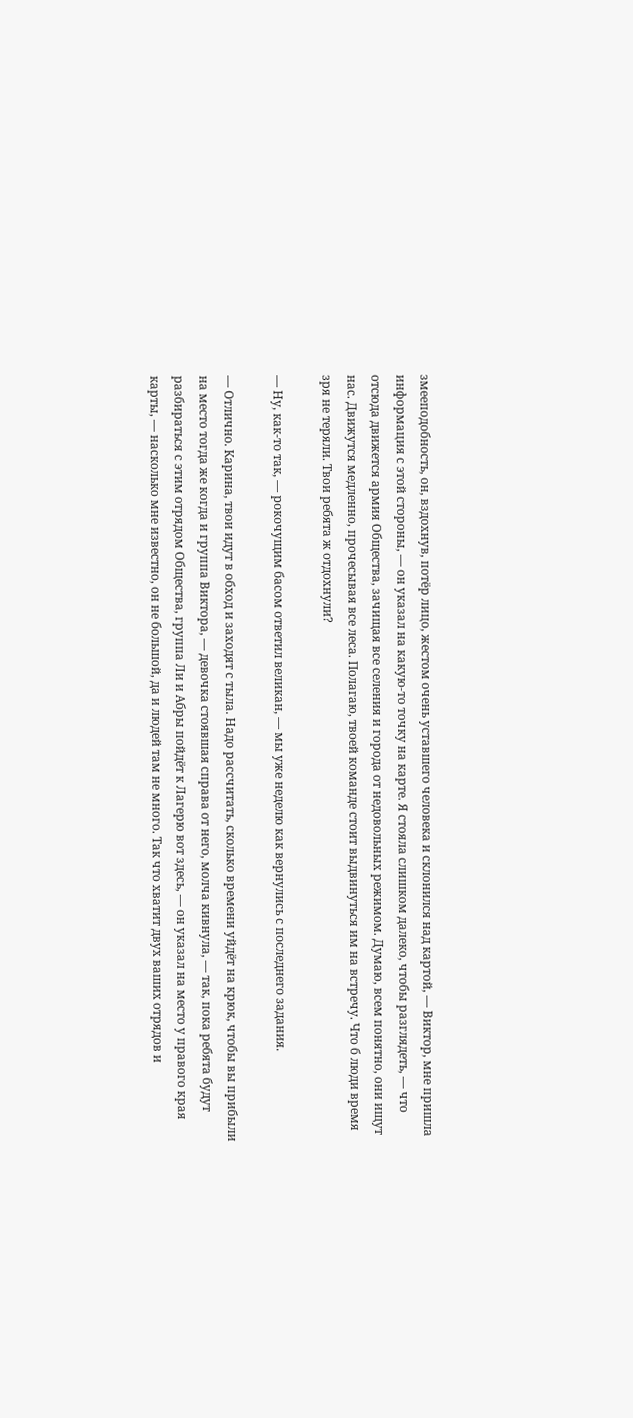змееподобность, он, вздохнув, потёр лицо, жестом очень уставшего человека и склонился над картой, — Виктор, мне пришла информация с этой стороны, — он указал на какую-то точку на карте. Я стояла слишком далеко, чтобы разглядеть, — что отсюда движется армия Общества, зачищая все селения и города от недовольных режимом. Думаю, всем понятно, они ищут нас. Движутся медленно, прочесывая все леса. Полагаю, твоей команде стоит выдвинуться им на встречу. Что б люди время зря не теряли. Твои ребята ж отдохнули?

— Ну, как-то так, — рокочущим басом ответил великан, — мы уже неделю как вернулись с последнего задания.

— Отлично. Карина, твои идут в обход и заходят с тыла. Надо рассчитать, сколько времени уйдёт на крюк, чтобы вы прибыли на место тогда же когда и группа Виктора, — девочка стоявшая справа от него, молча кивнула, — так, пока ребята будут разбираться с этим отрядом Общества, группа Ли и Абры пойдёт к Лагерю вот здесь, — он указал на место у правого края карты, — насколько мне известно, он не большой, да и людей там не много. Так что хватит двух ваших отрядов и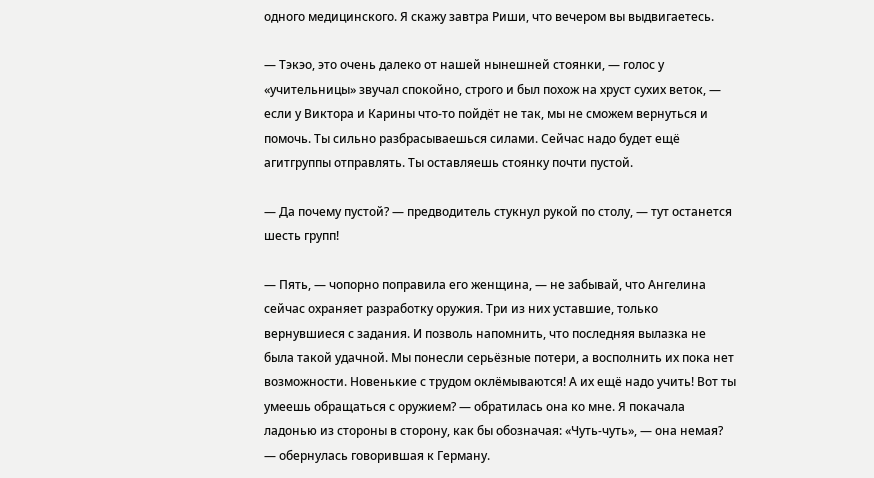одного медицинского. Я скажу завтра Риши, что вечером вы выдвигаетесь.

— Тэкэо, это очень далеко от нашей нынешней стоянки, — голос у «учительницы» звучал спокойно, строго и был похож на хруст сухих веток, — если у Виктора и Карины что-то пойдёт не так, мы не сможем вернуться и помочь. Ты сильно разбрасываешься силами. Сейчас надо будет ещё агитгруппы отправлять. Ты оставляешь стоянку почти пустой.

— Да почему пустой? — предводитель стукнул рукой по столу, — тут останется шесть групп!

— Пять, — чопорно поправила его женщина, — не забывай, что Ангелина сейчас охраняет разработку оружия. Три из них уставшие, только вернувшиеся с задания. И позволь напомнить, что последняя вылазка не была такой удачной. Мы понесли серьёзные потери, а восполнить их пока нет возможности. Новенькие с трудом оклёмываются! А их ещё надо учить! Вот ты умеешь обращаться с оружием? — обратилась она ко мне. Я покачала ладонью из стороны в сторону, как бы обозначая: «Чуть-чуть», — она немая? — обернулась говорившая к Герману.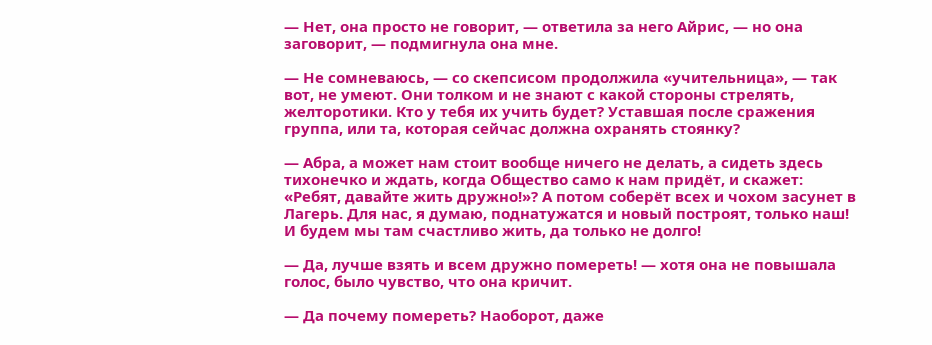— Нет, она просто не говорит, — ответила за него Айрис, — но она заговорит, — подмигнула она мне.

— Не сомневаюсь, — со скепсисом продолжила «учительница», — так вот, не умеют. Они толком и не знают с какой стороны стрелять, желторотики. Кто у тебя их учить будет? Уставшая после сражения группа, или та, которая сейчас должна охранять стоянку?

— Абра, а может нам стоит вообще ничего не делать, а сидеть здесь тихонечко и ждать, когда Общество само к нам придёт, и скажет: «Ребят, давайте жить дружно!»? А потом соберёт всех и чохом засунет в Лагерь. Для нас, я думаю, поднатужатся и новый построят, только наш! И будем мы там счастливо жить, да только не долго!

— Да, лучше взять и всем дружно помереть! — хотя она не повышала голос, было чувство, что она кричит.

— Да почему помереть? Наоборот, даже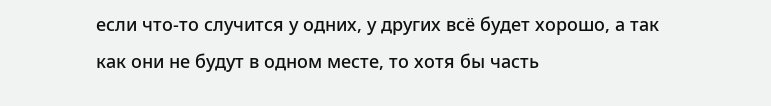если что-то случится у одних, у других всё будет хорошо, а так как они не будут в одном месте, то хотя бы часть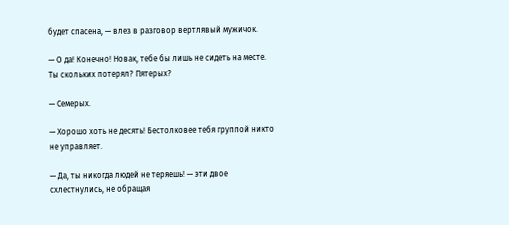будет спасена, — влез в разговор вертлявый мужичок.

— О да! Конечно! Новак, тебе бы лишь не сидеть на месте. Ты скольких потерял? Пятерых?

— Семерых.

— Хорошо хоть не десять! Бестолковее тебя группой никто не управляет.

— Да, ты никогда людей не теряешь! — эти двое схлестнулись, не обращая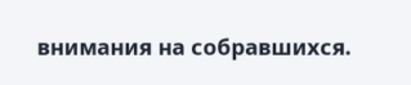внимания на собравшихся.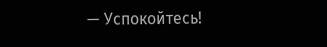— Успокойтесь!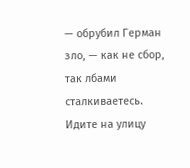— обрубил Герман зло, — как не сбор, так лбами сталкиваетесь. Идите на улицу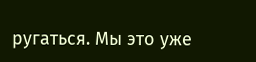ругаться. Мы это уже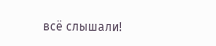всё слышали!